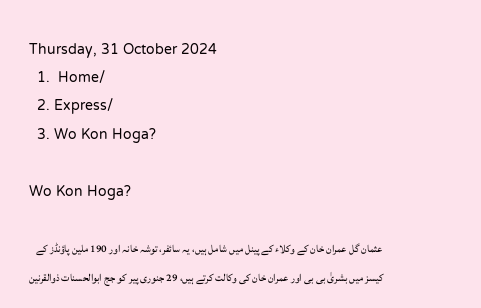Thursday, 31 October 2024
  1.  Home/
  2. Express/
  3. Wo Kon Hoga?

Wo Kon Hoga?

عثمان گل عمران خان کے وکلاء کے پینل میں شامل ہیں، یہ سائفر، توشہ خانہ اور 190 ملین پاؤنڈز کے کیسز میں بشریٰ بی بی اور عمران خان کی وکالت کرتے ہیں، 29 جنوری پیر کو جج ابوالحسنات ذوالقرنین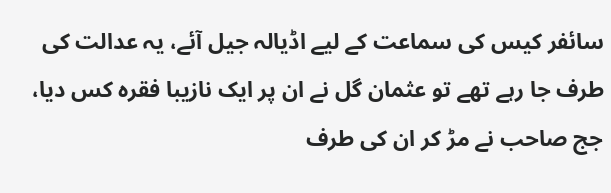سائفر کیس کی سماعت کے لیے اڈیالہ جیل آئے، یہ عدالت کی طرف جا رہے تھے تو عثمان گل نے ان پر ایک نازیبا فقرہ کس دیا، جج صاحب نے مڑ کر ان کی طرف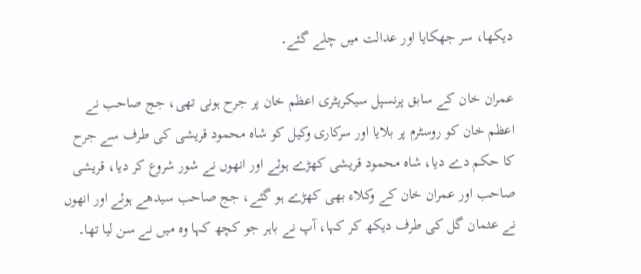دیکھا، سر جھکایا اور عدالت میں چلے گئے۔

عمران خان کے سابق پرنسپل سیکریٹری اعظم خان پر جرح ہونی تھی، جج صاحب نے اعظم خان کو روسٹرم پر بلایا اور سرکاری وکیل کو شاہ محمود قریشی کی طرف سے جرح کا حکم دے دیا، شاہ محمود قریشی کھڑے ہوئے اور انھوں نے شور شروع کر دیا، قریشی صاحب اور عمران خان کے وکلاء بھی کھڑے ہو گئے، جج صاحب سیدھے ہوئے اور انھوں نے عثمان گل کی طرف دیکھ کر کہا، آپ نے باہر جو کچھ کہا وہ میں نے سن لیا تھا۔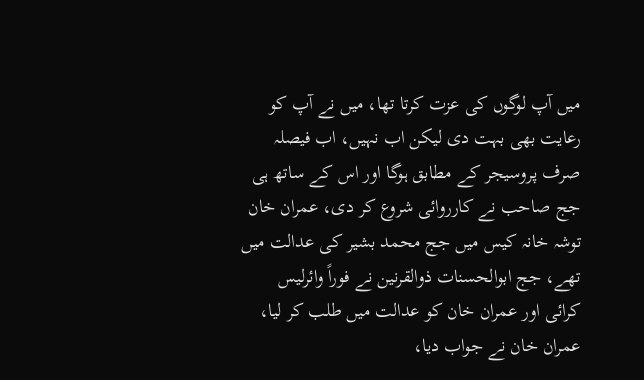میں آپ لوگوں کی عزت کرتا تھا، میں نے آپ کو رعایت بھی بہت دی لیکن اب نہیں، اب فیصلہ صرف پروسیجر کے مطابق ہوگا اور اس کے ساتھ ہی جج صاحب نے کارروائی شروع کر دی، عمران خان توشہ خانہ کیس میں جج محمد بشیر کی عدالت میں تھے، جج ابوالحسنات ذوالقرنین نے فوراً وائرلیس کرائی اور عمران خان کو عدالت میں طلب کر لیا، عمران خان نے جواب دیا،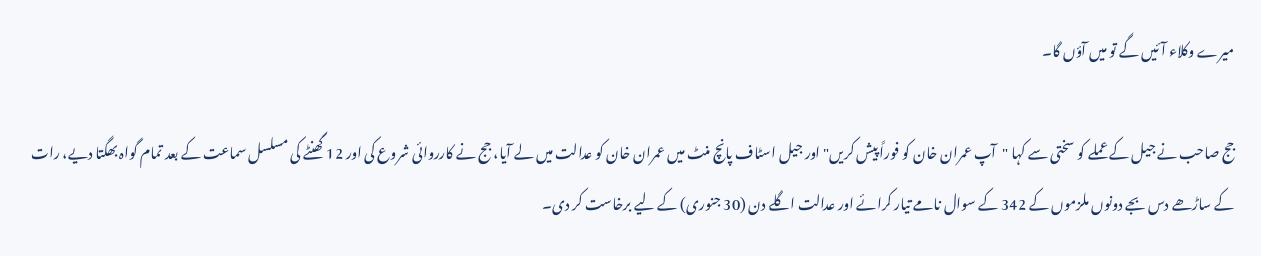میرے وکلاء آئیں گے تو میں آؤں گا۔

جج صاحب نے جیل کے عملے کو سختی سے کہا "آپ عمران خان کو فوراً پیش کریں" اور جیل اسٹاف پانچ منٹ میں عمران خان کو عدالت میں لے آیا، جج نے کارروائی شروع کی اور 12 گھنٹے کی مسلسل سماعت کے بعد تمام گواہ بھگتا دیے، رات کے ساڑھے دس بجے دونوں ملزموں کے 342 کے سوال نامے تیار کرائے اور عدالت اگلے دن (30 جنوری) کے لیے برخاست کر دی۔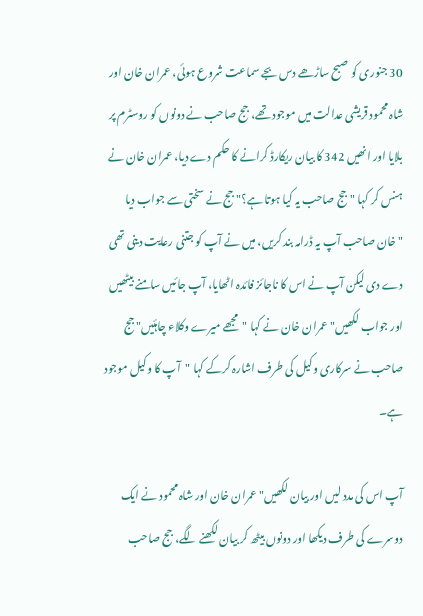30 جنوری کو صبح ساڑھے دس بجے سماعت شروع ہوئی، عمران خان اور شاہ محمود قریشی عدالت میں موجود تھے، جج صاحب نے دونوں کو روسٹرم پر بلایا اور انھیں 342 کا بیان ریکارڈ کرانے کا حکم دے دیا، عمران خان نے ہنس کر کہا "جج صاحب یہ کیا ہوتا ہے؟" جج نے سختی سے جواب دیا "خان صاحب آپ یہ ڈرامہ بند کریں، میں نے آپ کو جتنی رعایت دینی تھی دے دی لیکن آپ نے اس کا ناجائز فائدہ اٹھایا، آپ جائیں سامنے بیٹھیں اور جواب لکھیں" عمران خان نے کہا "مجھے میرے وکلاء چاہئیں" جج صاحب نے سرکاری وکیل کی طرف اشارہ کرکے کہا "آپ کا وکیل موجود ہے۔

آپ اس کی مدد لیں اور بیان لکھیں" عمران خان اور شاہ محمود نے ایک دوسرے کی طرف دیکھا اور دونوں بیٹھ کر بیان لکھنے لگے، جج صاحب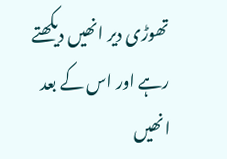تھوڑی دیر انھیں دیکھتے رہے اور اس کے بعد انھیں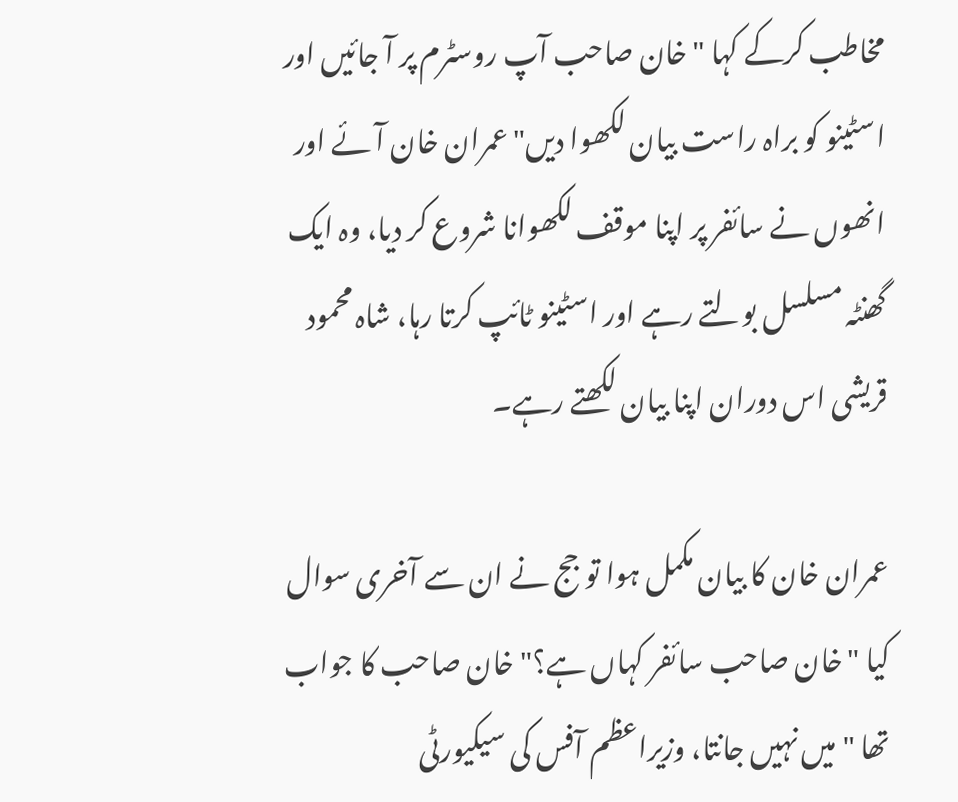مخاطب کرکے کہا "خان صاحب آپ روسٹرم پر آ جائیں اور اسٹینو کو براہ راست بیان لکھوا دیں" عمران خان آئے اور انھوں نے سائفر پر اپنا موقف لکھوانا شروع کر دیا، وہ ایک گھنٹہ مسلسل بولتے رہے اور اسٹینو ٹائپ کرتا رہا، شاہ محمود قریشی اس دوران اپنا بیان لکھتے رہے۔

عمران خان کا بیان مکمل ہوا تو جج نے ان سے آخری سوال کیا "خان صاحب سائفر کہاں ہے؟" خان صاحب کا جواب تھا "میں نہیں جانتا، وزیراعظم آفس کی سیکیورٹی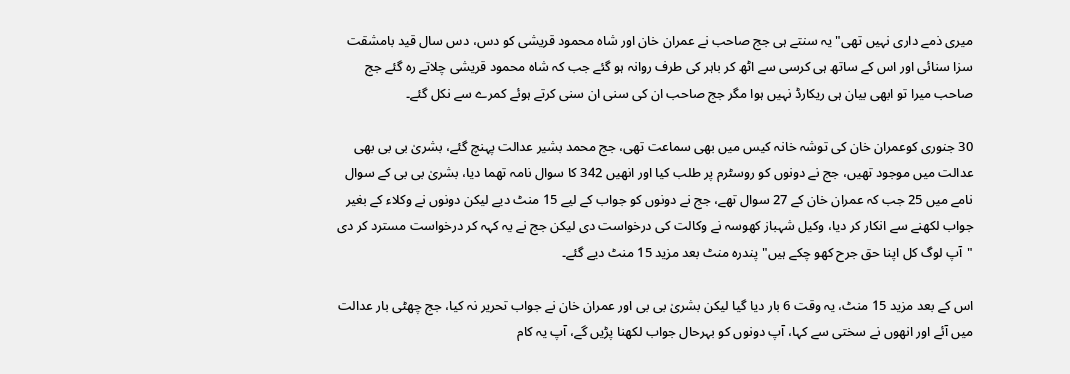میری ذمے داری نہیں تھی" یہ سنتے ہی جج صاحب نے عمران خان اور شاہ محمود قریشی کو دس، دس سال قید بامشقت سزا سنائی اور اس کے ساتھ ہی کرسی سے اٹھ کر باہر کی طرف روانہ ہو گئے جب کہ شاہ محمود قریشی چلاتے رہ گئے جج صاحب میرا تو ابھی بیان ہی ریکارڈ نہیں ہوا مگر جج صاحب ان کی سنی ان سنی کرتے ہوئے کمرے سے نکل گئے۔

30 جنوری کوعمران خان کی توشہ خانہ کیس میں بھی سماعت تھی، جج محمد بشیر عدالت پہنچ گئے، بشریٰ بی بی بھی عدالت میں موجود تھیں، جج نے دونوں کو روسٹرم پر طلب کیا اور انھیں 342 کا سوال نامہ تھما دیا، بشریٰ بی بی کے سوال نامے میں 25 جب کہ عمران خان کے 27 سوال تھے، جج نے دونوں کو جواب کے لیے 15 منٹ دیے لیکن دونوں نے وکلاء کے بغیر جواب لکھنے سے انکار کر دیا، وکیل شہباز کھوسہ نے وکالت کی درخواست دی لیکن جج نے یہ کہہ کر درخواست مسترد کر دی "آپ لوگ کل اپنا حق جرح کھو چکے ہیں" پندرہ منٹ بعد مزید 15 منٹ دیے گئے۔

اس کے بعد مزید 15 منٹ، یہ وقت 6 بار دیا گیا لیکن بشریٰ بی بی اور عمران خان نے جواب تحریر نہ کیا، جج چھٹی بار عدالت میں آئے اور انھوں نے سختی سے کہا، آپ دونوں کو بہرحال جواب لکھنا پڑیں گے، آپ یہ کام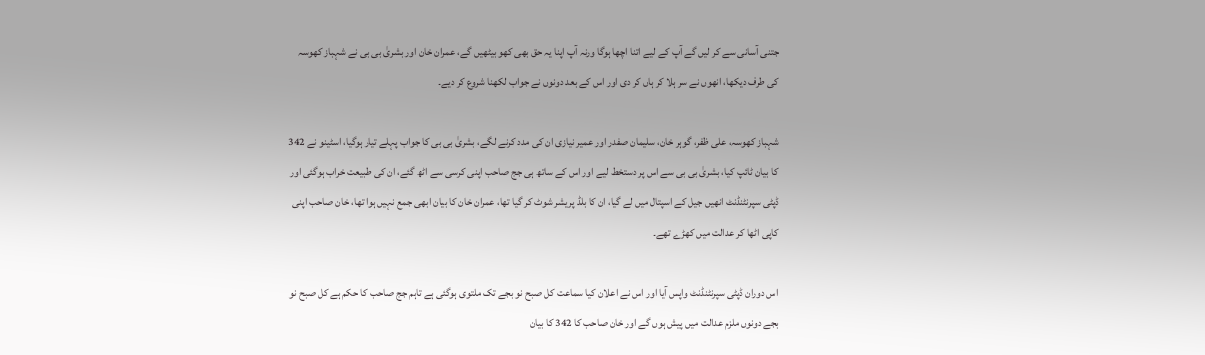جتنی آسانی سے کر لیں گے آپ کے لیے اتنا اچھا ہوگا ورنہ آپ اپنا یہ حق بھی کھو بیٹھیں گے، عمران خان اور بشریٰ بی بی نے شہباز کھوسہ کی طرف دیکھا، انھوں نے سر ہلا کر ہاں کر دی اور اس کے بعد دونوں نے جواب لکھنا شروع کر دیے۔

شہباز کھوسہ، علی ظفر، گوہر خان، سلیمان صفدر اور عمیر نیازی ان کی مدد کرنے لگے، بشریٰ بی بی کا جواب پہلے تیار ہوگیا، اسٹینو نے 342 کا بیان ٹائپ کیا، بشریٰ بی بی سے اس پر دستخط لیے اور اس کے ساتھ ہی جج صاحب اپنی کرسی سے اٹھ گئے، ان کی طبیعت خراب ہوگئی اور ڈپٹی سپرنٹنڈنٹ انھیں جیل کے اسپتال میں لے گیا، ان کا بلڈ پریشر شوٹ کر گیا تھا، عمران خان کا بیان ابھی جمع نہیں ہوا تھا، خان صاحب اپنی کاپی اٹھا کر عدالت میں کھڑے تھے۔

اس دوران ڈپٹی سپرنٹنڈنٹ واپس آیا اور اس نے اعلان کیا سماعت کل صبح نو بجے تک ملتوی ہوگئی ہے تاہم جج صاحب کا حکم ہے کل صبح نو بجے دونوں ملزم عدالت میں پیش ہوں گے اور خان صاحب کا 342 کا بیان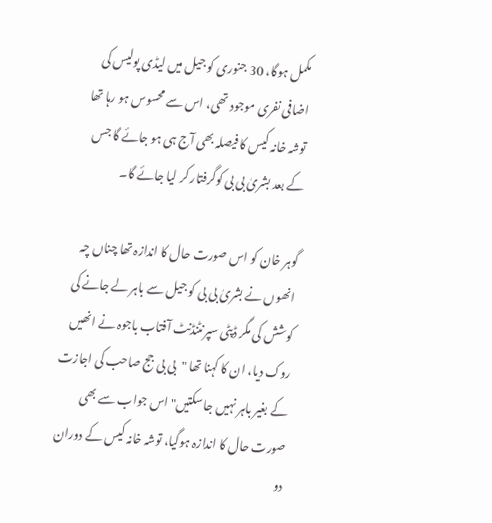مکمل ہوگا، 30 جنوری کو جیل میں لیڈی پولیس کی اضافی نفری موجود تھی، اس سے محسوس ہو رہا تھا توشہ خانہ کیس کا فیصلہ بھی آج ہی ہو جائے گا جس کے بعد بشریٰ بی بی کوگرفتار کر لیا جائے گا۔

گوہر خان کو اس صورت حال کا اندازہ تھا چناں چہ انھوں نے بشریٰ بی بی کو جیل سے باہر لے جانے کی کوشش کی مگر ڈپٹی سپرنٹنڈنٹ آفتاب باجوہ نے انھیں روک دیا، ان کا کہنا تھا "بی بی جج صاحب کی اجازت کے بغیر باہر نہیں جا سکتیں" اس جواب سے بھی صورت حال کا اندازہ ہوگیا، توشہ خانہ کیس کے دوران دو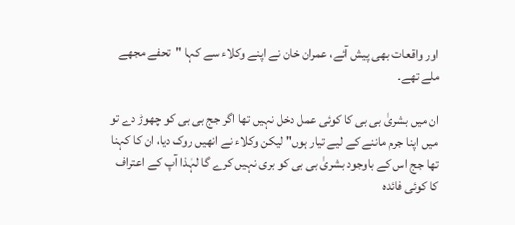اور واقعات بھی پیش آئے، عمران خان نے اپنے وکلاء سے کہا "تحفے مجھے ملے تھے۔

ان میں بشریٰ بی بی کا کوئی عمل دخل نہیں تھا اگر جج بی بی کو چھوڑ دے تو میں اپنا جرم ماننے کے لیے تیار ہوں" لیکن وکلاء نے انھیں روک دیا، ان کا کہنا تھا جج اس کے باوجود بشریٰ بی بی کو بری نہیں کرے گا لہٰذا آپ کے اعتراف کا کوئی فائدہ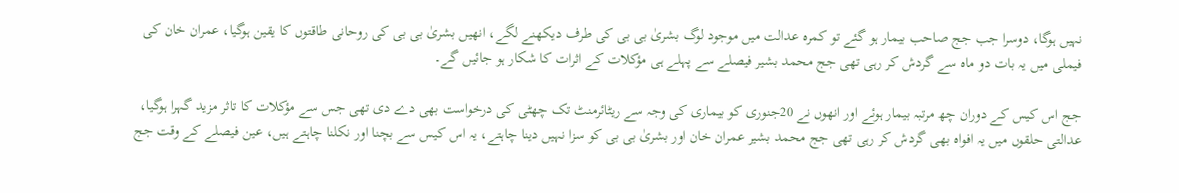نہیں ہوگا، دوسرا جب جج صاحب بیمار ہو گئے تو کمرہ عدالت میں موجود لوگ بشریٰ بی بی کی طرف دیکھنے لگے، انھیں بشریٰ بی بی کی روحانی طاقتوں کا یقین ہوگیا، عمران خان کی فیملی میں یہ بات دو ماہ سے گردش کر رہی تھی جج محمد بشیر فیصلے سے پہلے ہی مؤکلات کے اثرات کا شکار ہو جائیں گے۔

جج اس کیس کے دوران چھ مرتبہ بیمار ہوئے اور انھوں نے 20جنوری کو بیماری کی وجہ سے ریٹائرمنٹ تک چھٹی کی درخواست بھی دے دی تھی جس سے مؤکلات کا تاثر مزید گہرا ہوگیا، عدالتی حلقوں میں یہ افواہ بھی گردش کر رہی تھی جج محمد بشیر عمران خان اور بشریٰ بی بی کو سزا نہیں دینا چاہتے، یہ اس کیس سے بچنا اور نکلنا چاہتے ہیں، عین فیصلے کے وقت جج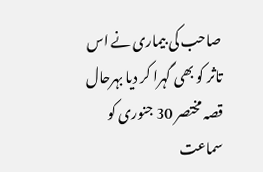صاحب کی بیماری نے اس تاثر کو بھی گہرا کر دیا بہرحال قصہ مختصر 30 جنوری کو سماعت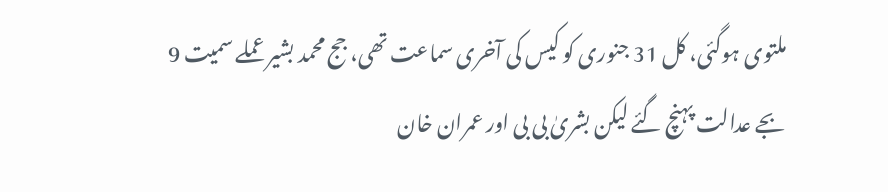ملتوی ہوگئی، کل 31 جنوری کو کیس کی آخری سماعت تھی، جج محمد بشیر عملے سمیت 9 بجے عدالت پہنچ گئے لیکن بشریٰ بی بی اور عمران خان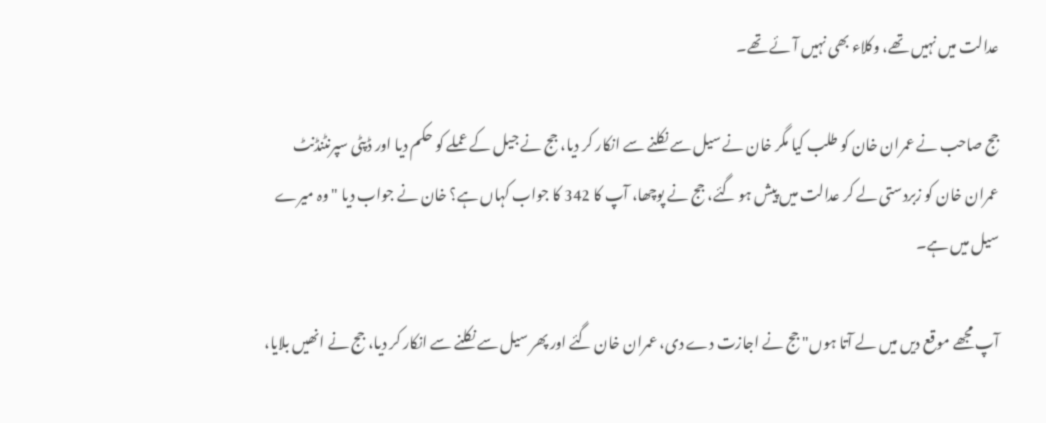عدالت میں نہیں تھے، وکلاء بھی نہیں آئے تھے۔

جج صاحب نے عمران خان کو طلب کیا مگر خان نے سیل سے نکلنے سے انکار کر دیا، جج نے جیل کے عملے کو حکم دیا اور ڈپٹی سپرنٹنڈنٹ عمران خان کو زبردستی لے کر عدالت میں پیش ہو گئے، جج نے پوچھا، آپ کا 342 کا جواب کہاں ہے؟ خان نے جواب دیا "وہ میرے سیل میں ہے۔

آپ مجھے موقع دیں میں لے آتا ہوں" جج نے اجازت دے دی، عمران خان گئے اور پھر سیل سے نکلنے سے انکار کر دیا، جج نے انھیں بلایا،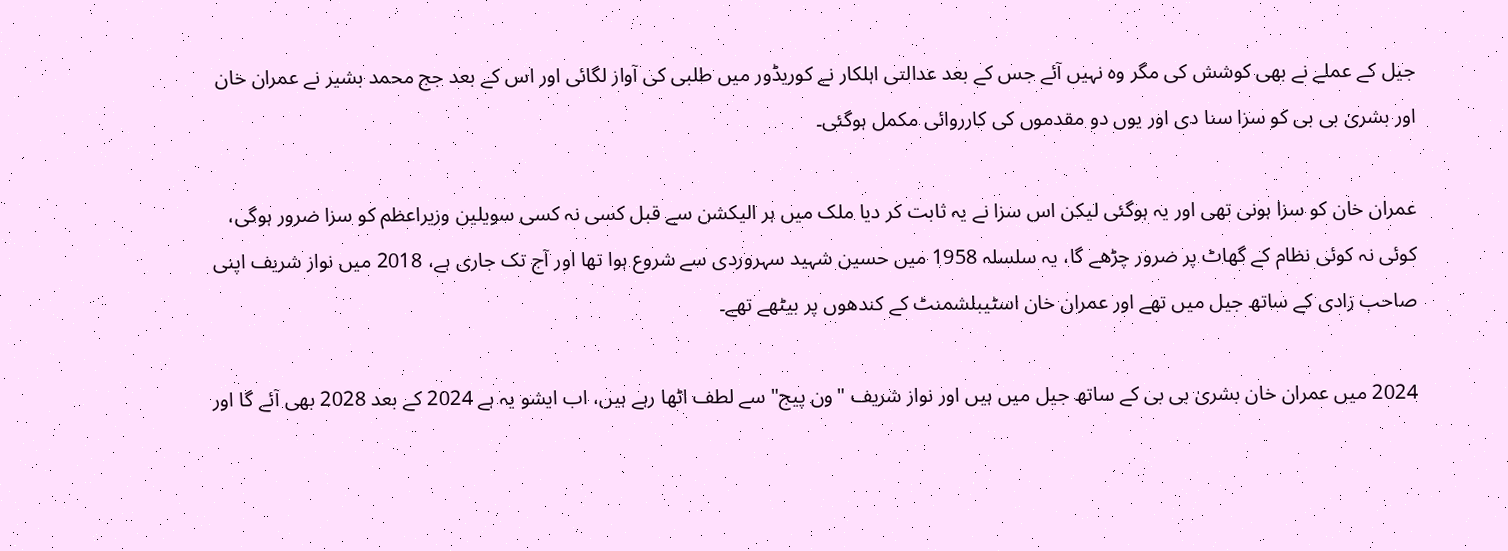جیل کے عملے نے بھی کوشش کی مگر وہ نہیں آئے جس کے بعد عدالتی اہلکار نے کوریڈور میں طلبی کی آواز لگائی اور اس کے بعد جج محمد بشیر نے عمران خان اور بشریٰ بی بی کو سزا سنا دی اور یوں دو مقدموں کی کارروائی مکمل ہوگئی۔

عمران خان کو سزا ہونی تھی اور یہ ہوگئی لیکن اس سزا نے یہ ثابت کر دیا ملک میں ہر الیکشن سے قبل کسی نہ کسی سویلین وزیراعظم کو سزا ضرور ہوگی، کوئی نہ کوئی نظام کے گھاٹ پر ضرور چڑھے گا، یہ سلسلہ 1958 میں حسین شہید سہروردی سے شروع ہوا تھا اور آج تک جاری ہے، 2018 میں نواز شریف اپنی صاحب زادی کے ساتھ جیل میں تھے اور عمران خان اسٹیبلشمنٹ کے کندھوں پر بیٹھے تھے۔

2024 میں عمران خان بشریٰ بی بی کے ساتھ جیل میں ہیں اور نواز شریف "ون پیج" سے لطف اٹھا رہے ہیں، اب ایشو یہ ہے 2024 کے بعد 2028 بھی آئے گا اور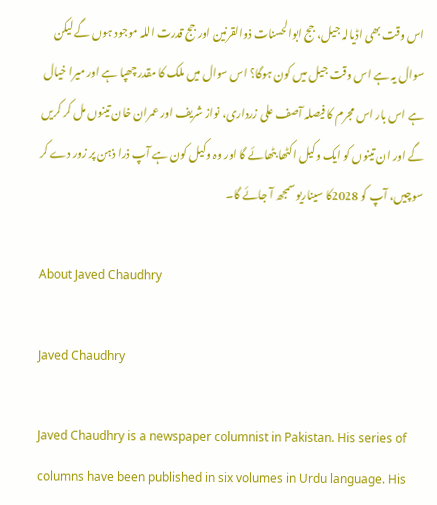اس وقت بھی اڈیالہ جیل، جج ابوالحسنات ذوالقرنین اور جج قدرت اللہ موجود ہوں گے لیکن سوال یہ ہے اس وقت جیل میں کون ہوگا؟ اس سوال میں ملک کا مقدر چھپا ہے اور میرا خیال ہے اس بار اس مجرم کا فیصلہ آصف علی زرداری، نواز شریف اور عمران خان تینوں مل کر کریں گے اور ان تینوں کو ایک وکیل اکٹھا بٹھائے گا اور وہ وکیل کون ہے آپ ذرا ذہن پر زور دے کر سوچیں، آپ کو 2028کا سیناریو سمجھ آ جائے گا۔

About Javed Chaudhry

Javed Chaudhry

Javed Chaudhry is a newspaper columnist in Pakistan. His series of columns have been published in six volumes in Urdu language. His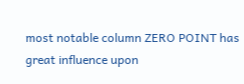most notable column ZERO POINT has great influence upon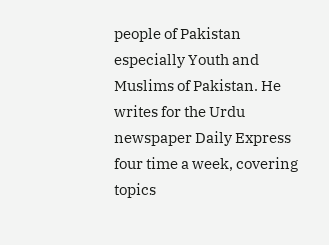people of Pakistan especially Youth and Muslims of Pakistan. He writes for the Urdu newspaper Daily Express four time a week, covering topics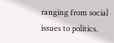ranging from social issues to politics.